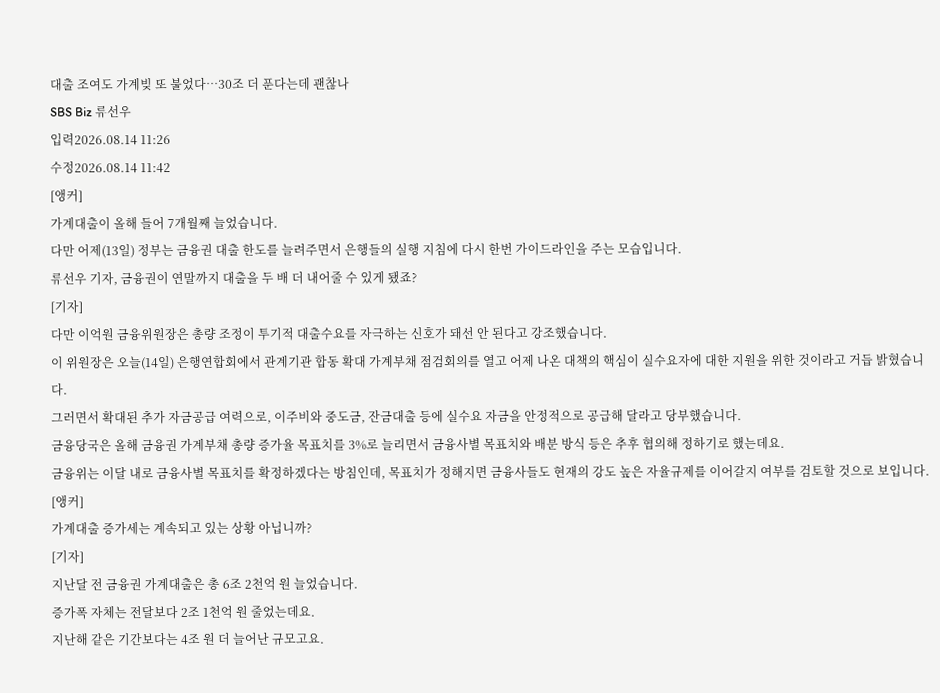대출 조여도 가계빚 또 불었다…30조 더 푼다는데 괜찮나
SBS Biz 류선우
입력2026.08.14 11:26
수정2026.08.14 11:42
[앵커]
가계대출이 올해 들어 7개월째 늘었습니다.
다만 어제(13일) 정부는 금융권 대출 한도를 늘려주면서 은행들의 실행 지침에 다시 한번 가이드라인을 주는 모습입니다.
류선우 기자, 금융권이 연말까지 대출을 두 배 더 내어줄 수 있게 됐죠?
[기자]
다만 이억원 금융위원장은 총량 조정이 투기적 대출수요를 자극하는 신호가 돼선 안 된다고 강조했습니다.
이 위원장은 오늘(14일) 은행연합회에서 관계기관 합동 확대 가계부채 점검회의를 열고 어제 나온 대책의 핵심이 실수요자에 대한 지원을 위한 것이라고 거듭 밝혔습니다.
그러면서 확대된 추가 자금공급 여력으로, 이주비와 중도금, 잔금대출 등에 실수요 자금을 안정적으로 공급해 달라고 당부했습니다.
금융당국은 올해 금융권 가계부채 총량 증가율 목표치를 3%로 늘리면서 금융사별 목표치와 배분 방식 등은 추후 협의해 정하기로 했는데요.
금융위는 이달 내로 금융사별 목표치를 확정하겠다는 방침인데, 목표치가 정해지면 금융사들도 현재의 강도 높은 자율규제를 이어갈지 여부를 검토할 것으로 보입니다.
[앵커]
가계대출 증가세는 계속되고 있는 상황 아닙니까?
[기자]
지난달 전 금융권 가계대출은 총 6조 2천억 원 늘었습니다.
증가폭 자체는 전달보다 2조 1천억 원 줄었는데요.
지난해 같은 기간보다는 4조 원 더 늘어난 규모고요.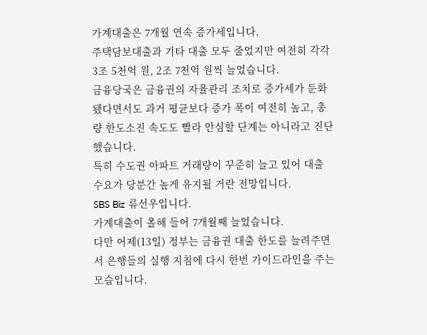가계대출은 7개월 연속 증가세입니다.
주택담보대출과 기타 대출 모두 줄었지만 여전히 각각 3조 5천억 원, 2조 7천억 원씩 늘었습니다.
금융당국은 금융권의 자율관리 조치로 증가세가 둔화됐다면서도 과거 평균보다 증가 폭이 여전히 높고, 총량 한도소진 속도도 빨라 안심할 단계는 아니라고 진단했습니다.
특히 수도권 아파트 거래량이 꾸준히 늘고 있어 대출 수요가 당분간 높게 유지될 거란 전망입니다.
SBS Biz 류선우입니다.
가계대출이 올해 들어 7개월째 늘었습니다.
다만 어제(13일) 정부는 금융권 대출 한도를 늘려주면서 은행들의 실행 지침에 다시 한번 가이드라인을 주는 모습입니다.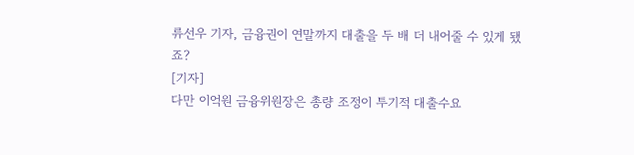류선우 기자, 금융권이 연말까지 대출을 두 배 더 내어줄 수 있게 됐죠?
[기자]
다만 이억원 금융위원장은 총량 조정이 투기적 대출수요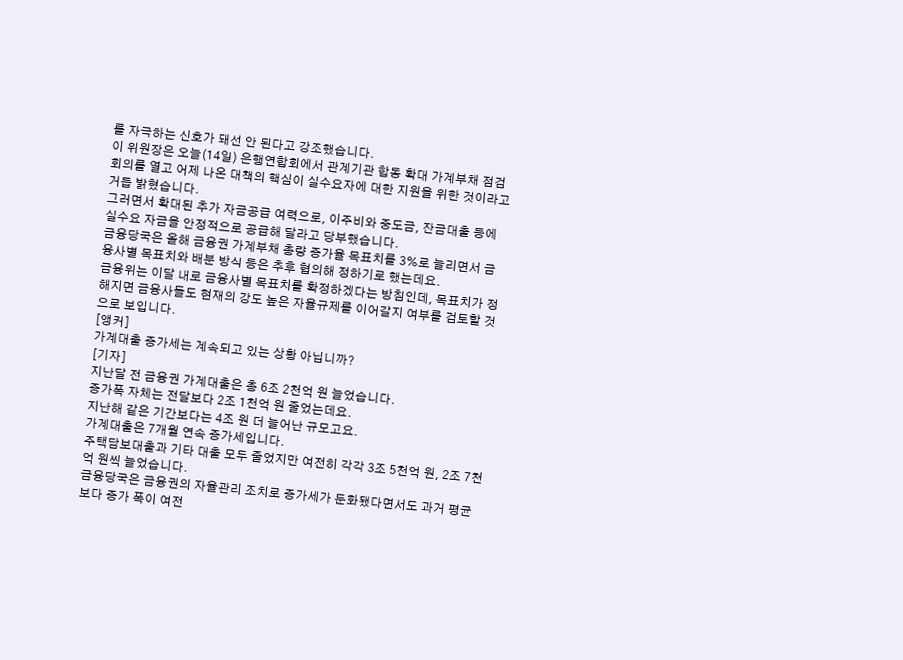를 자극하는 신호가 돼선 안 된다고 강조했습니다.
이 위원장은 오늘(14일) 은행연합회에서 관계기관 합동 확대 가계부채 점검회의를 열고 어제 나온 대책의 핵심이 실수요자에 대한 지원을 위한 것이라고 거듭 밝혔습니다.
그러면서 확대된 추가 자금공급 여력으로, 이주비와 중도금, 잔금대출 등에 실수요 자금을 안정적으로 공급해 달라고 당부했습니다.
금융당국은 올해 금융권 가계부채 총량 증가율 목표치를 3%로 늘리면서 금융사별 목표치와 배분 방식 등은 추후 협의해 정하기로 했는데요.
금융위는 이달 내로 금융사별 목표치를 확정하겠다는 방침인데, 목표치가 정해지면 금융사들도 현재의 강도 높은 자율규제를 이어갈지 여부를 검토할 것으로 보입니다.
[앵커]
가계대출 증가세는 계속되고 있는 상황 아닙니까?
[기자]
지난달 전 금융권 가계대출은 총 6조 2천억 원 늘었습니다.
증가폭 자체는 전달보다 2조 1천억 원 줄었는데요.
지난해 같은 기간보다는 4조 원 더 늘어난 규모고요.
가계대출은 7개월 연속 증가세입니다.
주택담보대출과 기타 대출 모두 줄었지만 여전히 각각 3조 5천억 원, 2조 7천억 원씩 늘었습니다.
금융당국은 금융권의 자율관리 조치로 증가세가 둔화됐다면서도 과거 평균보다 증가 폭이 여전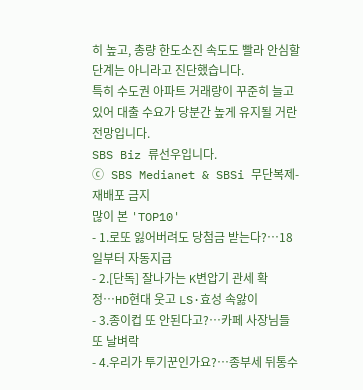히 높고, 총량 한도소진 속도도 빨라 안심할 단계는 아니라고 진단했습니다.
특히 수도권 아파트 거래량이 꾸준히 늘고 있어 대출 수요가 당분간 높게 유지될 거란 전망입니다.
SBS Biz 류선우입니다.
ⓒ SBS Medianet & SBSi 무단복제-재배포 금지
많이 본 'TOP10'
- 1.로또 잃어버려도 당첨금 받는다?…18일부터 자동지급
- 2.[단독] 잘나가는 K변압기 관세 확정…HD현대 웃고 LS·효성 속앓이
- 3.종이컵 또 안된다고?…카페 사장님들 또 날벼락
- 4.우리가 투기꾼인가요?…종부세 뒤통수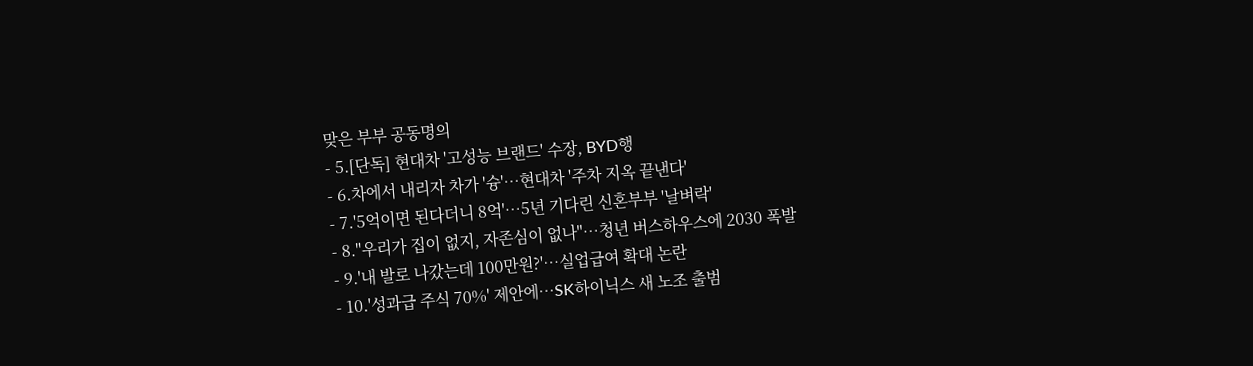맞은 부부 공동명의
- 5.[단독] 현대차 '고성능 브랜드' 수장, BYD행
- 6.차에서 내리자 차가 '슝'…현대차 '주차 지옥 끝낸다'
- 7.'5억이면 된다더니 8억'…5년 기다린 신혼부부 '날벼락'
- 8."우리가 집이 없지, 자존심이 없나"…청년 버스하우스에 2030 폭발
- 9.'내 발로 나갔는데 100만원?'…실업급여 확대 논란
- 10.'성과급 주식 70%' 제안에…SK하이닉스 새 노조 출범